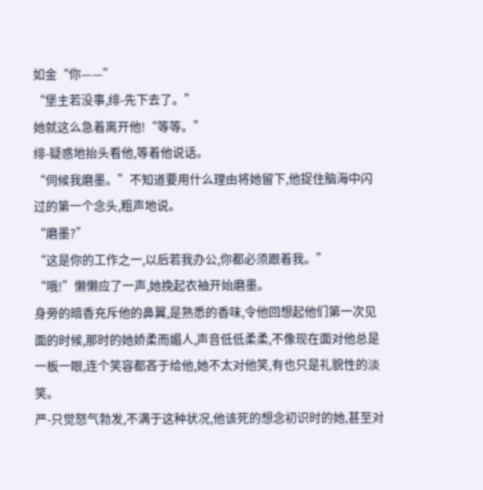如金“你——”
“堡主若没事,绯-先下去了。”
她就这么急着离开他!“等等。”
绯-疑惑地抬头看他,等着他说话。
“伺候我磨墨。”不知道要用什么理由将她留下,他捉住脑海中闪过的第一个念头,粗声地说。
“磨墨?”
“这是你的工作之一,以后若我办公,你都必须跟着我。”
“哦!”懒懒应了一声,她挽起衣袖开始磨墨。
身旁的暗香充斥他的鼻翼,是熟悉的香味,令他回想起他们第一次见面的时候,那时的她娇柔而媚人,声音低低柔柔,不像现在面对他总是一板一眼,连个笑容都吝于给他,她不太对他笑,有也只是礼貌性的淡笑。
严-只觉怒气勃发,不满于这种状况,他该死的想念初识时的她,甚至对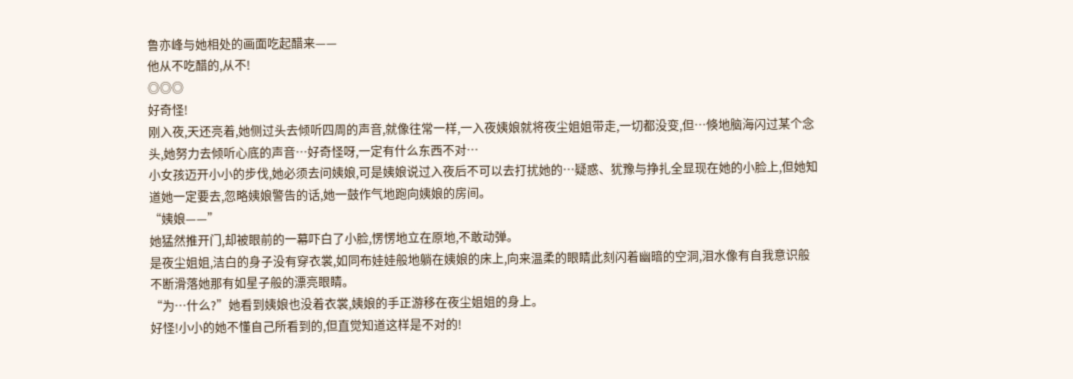鲁亦峰与她相处的画面吃起醋来——
他从不吃醋的,从不!
◎◎◎
好奇怪!
刚入夜,天还亮着,她侧过头去倾听四周的声音,就像往常一样,一入夜姨娘就将夜尘姐姐带走,一切都没变,但…倏地脑海闪过某个念头,她努力去倾听心底的声音…好奇怪呀,一定有什么东西不对…
小女孩迈开小小的步伐,她必须去问姨娘,可是姨娘说过入夜后不可以去打扰她的…疑惑、犹豫与挣扎全显现在她的小脸上,但她知道她一定要去,忽略姨娘警告的话,她一鼓作气地跑向姨娘的房间。
“姨娘——”
她猛然推开门,却被眼前的一幕吓白了小脸,愣愣地立在原地,不敢动弹。
是夜尘姐姐,洁白的身子没有穿衣裳,如同布娃娃般地躺在姨娘的床上,向来温柔的眼睛此刻闪着幽暗的空洞,泪水像有自我意识般不断滑落她那有如星子般的漂亮眼睛。
“为…什么?”她看到姨娘也没着衣裳,姨娘的手正游移在夜尘姐姐的身上。
好怪!小小的她不懂自己所看到的,但直觉知道这样是不对的!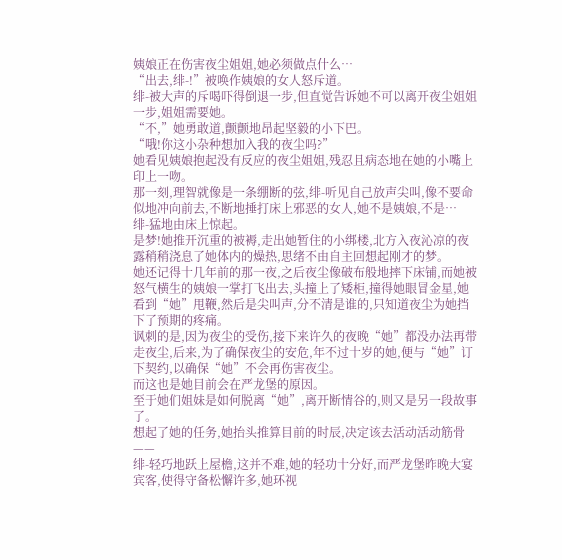姨娘正在伤害夜尘姐姐,她必须做点什么…
“出去,绯-!”被唤作姨娘的女人怒斥道。
绯-被大声的斥喝吓得倒退一步,但直觉告诉她不可以离开夜尘姐姐一步,姐姐需要她。
“不,”她勇敢道,颤颤地昂起坚毅的小下巴。
“哦!你这小杂种想加入我的夜尘吗?”
她看见姨娘抱起没有反应的夜尘姐姐,残忍且病态地在她的小嘴上印上一吻。
那一刻,理智就像是一条绷断的弦,绯-听见自己放声尖叫,像不要命似地冲向前去,不断地捶打床上邪恶的女人,她不是姨娘,不是…
绯-猛地由床上惊起。
是梦!她推开沉重的被褥,走出她暂住的小绑楼,北方入夜沁凉的夜露稍稍浇息了她体内的燥热,思绪不由自主回想起刚才的梦。
她还记得十几年前的那一夜,之后夜尘像破布般地摔下床铺,而她被怒气横生的姨娘一掌打飞出去,头撞上了矮柜,撞得她眼冒金星,她看到“她”甩鞭,然后是尖叫声,分不清是谁的,只知道夜尘为她挡下了预期的疼痛。
讽刺的是,因为夜尘的受伤,接下来许久的夜晚“她”都没办法再带走夜尘,后来,为了确保夜尘的安危,年不过十岁的她,便与“她”订下契约,以确保“她”不会再伤害夜尘。
而这也是她目前会在严龙堡的原因。
至于她们姐妹是如何脱离“她”,离开断情谷的,则又是另一段故事了。
想起了她的任务,她抬头推算目前的时辰,决定该去活动活动筋骨——
绯-轻巧地跃上屋檐,这并不难,她的轻功十分好,而严龙堡昨晚大宴宾客,使得守备松懈许多,她环视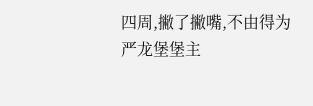四周,撇了撇嘴,不由得为严龙堡堡主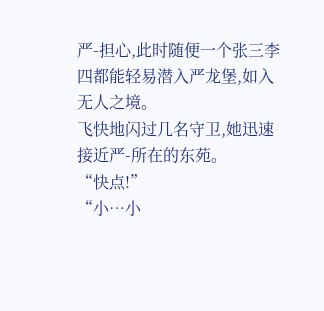严-担心,此时随便一个张三李四都能轻易潜入严龙堡,如入无人之境。
飞快地闪过几名守卫,她迅速接近严-所在的东苑。
“快点!”
“小…小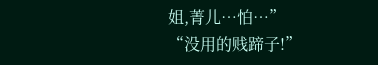姐,菁儿…怕…”
“没用的贱蹄子!”